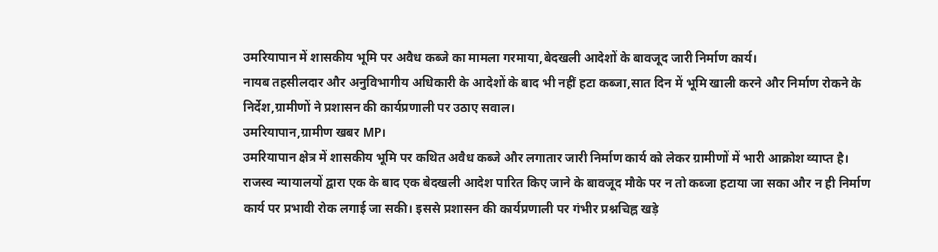उमरियापान में शासकीय भूमि पर अवैध कब्जे का मामला गरमाया,बेदखली आदेशों के बावजूद जारी निर्माण कार्य।
नायब तहसीलदार और अनुविभागीय अधिकारी के आदेशों के बाद भी नहीं हटा कब्जा,सात दिन में भूमि खाली करने और निर्माण रोकने के निर्देश,ग्रामीणों ने प्रशासन की कार्यप्रणाली पर उठाए सवाल।
उमरियापान,ग्रामीण खबर MP।
उमरियापान क्षेत्र में शासकीय भूमि पर कथित अवैध कब्जे और लगातार जारी निर्माण कार्य को लेकर ग्रामीणों में भारी आक्रोश व्याप्त है। राजस्व न्यायालयों द्वारा एक के बाद एक बेदखली आदेश पारित किए जाने के बावजूद मौके पर न तो कब्जा हटाया जा सका और न ही निर्माण कार्य पर प्रभावी रोक लगाई जा सकी। इससे प्रशासन की कार्यप्रणाली पर गंभीर प्रश्नचिह्न खड़े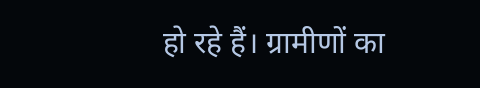हो रहे हैं। ग्रामीणों का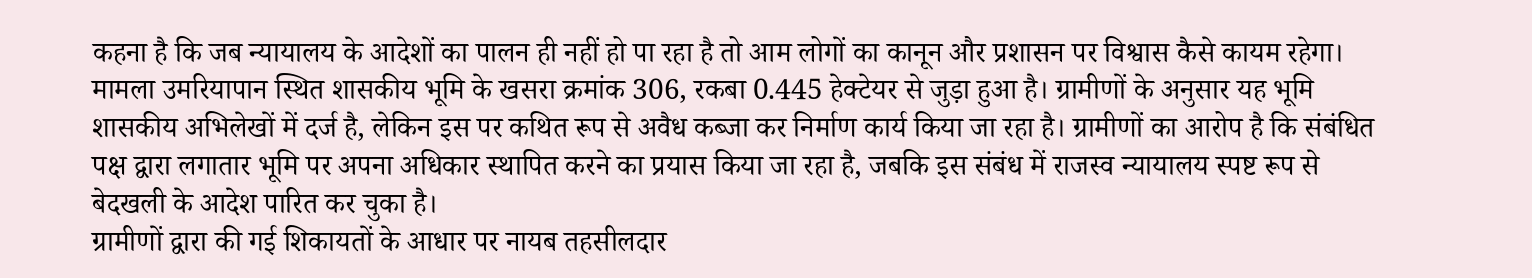कहना है कि जब न्यायालय के आदेशों का पालन ही नहीं हो पा रहा है तो आम लोगों का कानून और प्रशासन पर विश्वास कैसे कायम रहेगा।
मामला उमरियापान स्थित शासकीय भूमि के खसरा क्रमांक 306, रकबा 0.445 हेक्टेयर से जुड़ा हुआ है। ग्रामीणों के अनुसार यह भूमि शासकीय अभिलेखों में दर्ज है, लेकिन इस पर कथित रूप से अवैध कब्जा कर निर्माण कार्य किया जा रहा है। ग्रामीणों का आरोप है कि संबंधित पक्ष द्वारा लगातार भूमि पर अपना अधिकार स्थापित करने का प्रयास किया जा रहा है, जबकि इस संबंध में राजस्व न्यायालय स्पष्ट रूप से बेदखली के आदेश पारित कर चुका है।
ग्रामीणों द्वारा की गई शिकायतों के आधार पर नायब तहसीलदार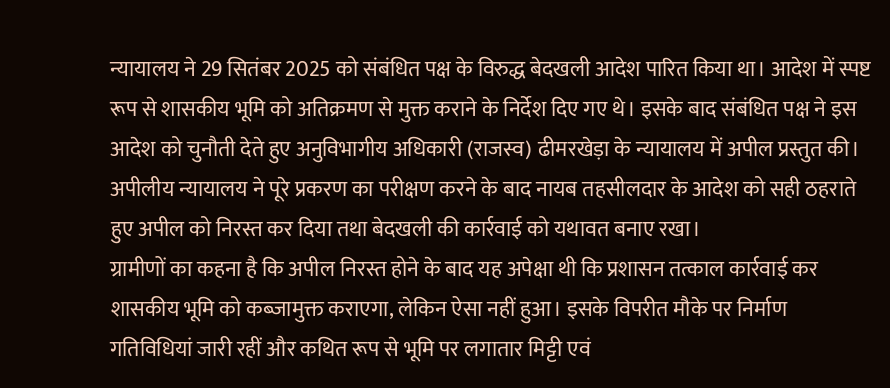न्यायालय ने 29 सितंबर 2025 को संबंधित पक्ष के विरुद्ध बेदखली आदेश पारित किया था। आदेश में स्पष्ट रूप से शासकीय भूमि को अतिक्रमण से मुक्त कराने के निर्देश दिए गए थे। इसके बाद संबंधित पक्ष ने इस आदेश को चुनौती देते हुए अनुविभागीय अधिकारी (राजस्व) ढीमरखेड़ा के न्यायालय में अपील प्रस्तुत की। अपीलीय न्यायालय ने पूरे प्रकरण का परीक्षण करने के बाद नायब तहसीलदार के आदेश को सही ठहराते हुए अपील को निरस्त कर दिया तथा बेदखली की कार्रवाई को यथावत बनाए रखा।
ग्रामीणों का कहना है कि अपील निरस्त होने के बाद यह अपेक्षा थी कि प्रशासन तत्काल कार्रवाई कर शासकीय भूमि को कब्जामुक्त कराएगा, लेकिन ऐसा नहीं हुआ। इसके विपरीत मौके पर निर्माण गतिविधियां जारी रहीं और कथित रूप से भूमि पर लगातार मिट्टी एवं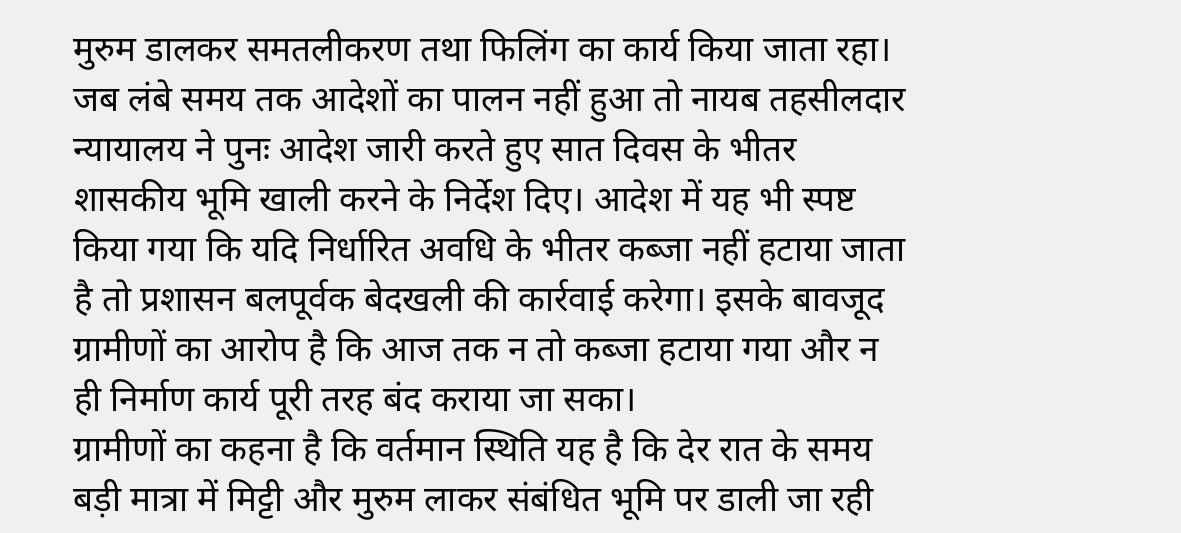मुरुम डालकर समतलीकरण तथा फिलिंग का कार्य किया जाता रहा।
जब लंबे समय तक आदेशों का पालन नहीं हुआ तो नायब तहसीलदार न्यायालय ने पुनः आदेश जारी करते हुए सात दिवस के भीतर शासकीय भूमि खाली करने के निर्देश दिए। आदेश में यह भी स्पष्ट किया गया कि यदि निर्धारित अवधि के भीतर कब्जा नहीं हटाया जाता है तो प्रशासन बलपूर्वक बेदखली की कार्रवाई करेगा। इसके बावजूद ग्रामीणों का आरोप है कि आज तक न तो कब्जा हटाया गया और न ही निर्माण कार्य पूरी तरह बंद कराया जा सका।
ग्रामीणों का कहना है कि वर्तमान स्थिति यह है कि देर रात के समय बड़ी मात्रा में मिट्टी और मुरुम लाकर संबंधित भूमि पर डाली जा रही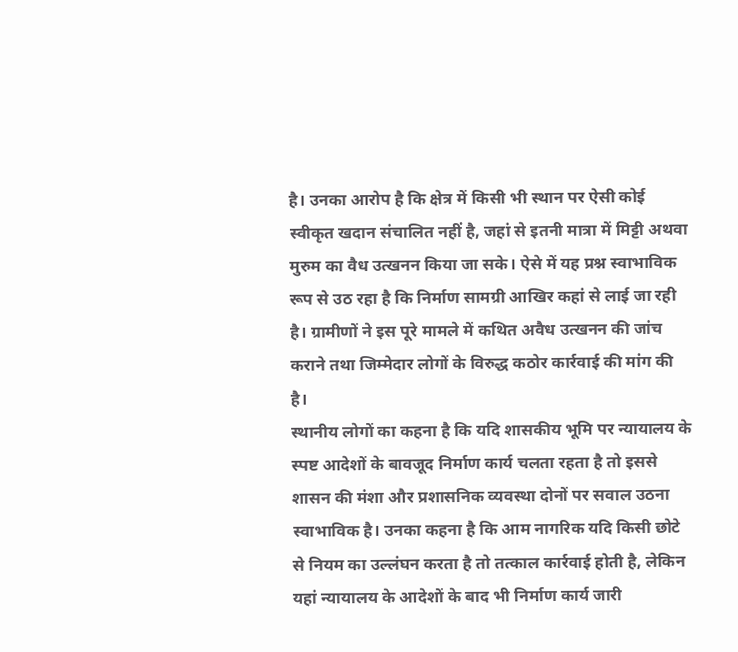है। उनका आरोप है कि क्षेत्र में किसी भी स्थान पर ऐसी कोई स्वीकृत खदान संचालित नहीं है, जहां से इतनी मात्रा में मिट्टी अथवा मुरुम का वैध उत्खनन किया जा सके। ऐसे में यह प्रश्न स्वाभाविक रूप से उठ रहा है कि निर्माण सामग्री आखिर कहां से लाई जा रही है। ग्रामीणों ने इस पूरे मामले में कथित अवैध उत्खनन की जांच कराने तथा जिम्मेदार लोगों के विरुद्ध कठोर कार्रवाई की मांग की है।
स्थानीय लोगों का कहना है कि यदि शासकीय भूमि पर न्यायालय के स्पष्ट आदेशों के बावजूद निर्माण कार्य चलता रहता है तो इससे शासन की मंशा और प्रशासनिक व्यवस्था दोनों पर सवाल उठना स्वाभाविक है। उनका कहना है कि आम नागरिक यदि किसी छोटे से नियम का उल्लंघन करता है तो तत्काल कार्रवाई होती है, लेकिन यहां न्यायालय के आदेशों के बाद भी निर्माण कार्य जारी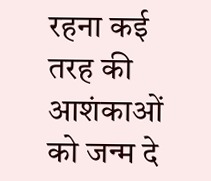रहना कई तरह की आशंकाओं को जन्म दे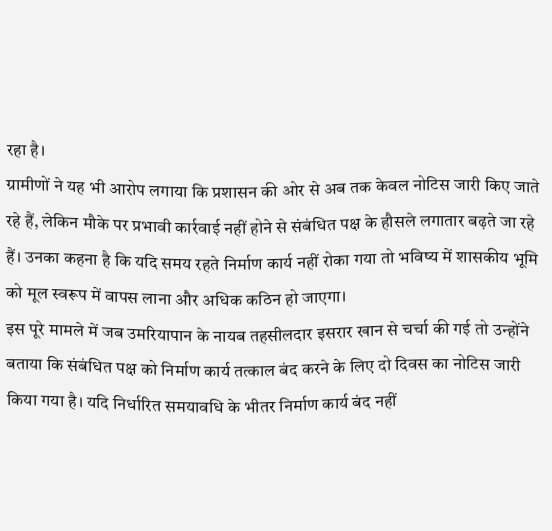रहा है।
ग्रामीणों ने यह भी आरोप लगाया कि प्रशासन की ओर से अब तक केवल नोटिस जारी किए जाते रहे हैं, लेकिन मौके पर प्रभावी कार्रवाई नहीं होने से संबंधित पक्ष के हौसले लगातार बढ़ते जा रहे हैं। उनका कहना है कि यदि समय रहते निर्माण कार्य नहीं रोका गया तो भविष्य में शासकीय भूमि को मूल स्वरूप में वापस लाना और अधिक कठिन हो जाएगा।
इस पूरे मामले में जब उमरियापान के नायब तहसीलदार इसरार खान से चर्चा की गई तो उन्होंने बताया कि संबंधित पक्ष को निर्माण कार्य तत्काल बंद करने के लिए दो दिवस का नोटिस जारी किया गया है। यदि निर्धारित समयावधि के भीतर निर्माण कार्य बंद नहीं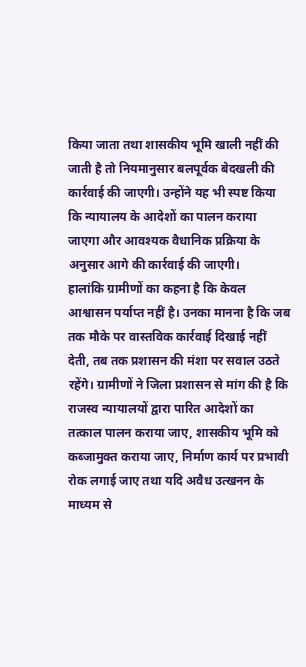किया जाता तथा शासकीय भूमि खाली नहीं की जाती है तो नियमानुसार बलपूर्वक बेदखली की कार्रवाई की जाएगी। उन्होंने यह भी स्पष्ट किया कि न्यायालय के आदेशों का पालन कराया जाएगा और आवश्यक वैधानिक प्रक्रिया के अनुसार आगे की कार्रवाई की जाएगी।
हालांकि ग्रामीणों का कहना है कि केवल आश्वासन पर्याप्त नहीं है। उनका मानना है कि जब तक मौके पर वास्तविक कार्रवाई दिखाई नहीं देती, तब तक प्रशासन की मंशा पर सवाल उठते रहेंगे। ग्रामीणों ने जिला प्रशासन से मांग की है कि राजस्व न्यायालयों द्वारा पारित आदेशों का तत्काल पालन कराया जाए, शासकीय भूमि को कब्जामुक्त कराया जाए, निर्माण कार्य पर प्रभावी रोक लगाई जाए तथा यदि अवैध उत्खनन के माध्यम से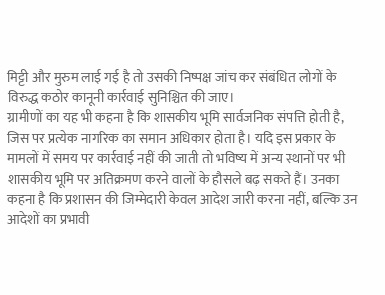मिट्टी और मुरुम लाई गई है तो उसकी निष्पक्ष जांच कर संबंधित लोगों के विरुद्ध कठोर कानूनी कार्रवाई सुनिश्चित की जाए।
ग्रामीणों का यह भी कहना है कि शासकीय भूमि सार्वजनिक संपत्ति होती है, जिस पर प्रत्येक नागरिक का समान अधिकार होता है। यदि इस प्रकार के मामलों में समय पर कार्रवाई नहीं की जाती तो भविष्य में अन्य स्थानों पर भी शासकीय भूमि पर अतिक्रमण करने वालों के हौसले बढ़ सकते हैं। उनका कहना है कि प्रशासन की जिम्मेदारी केवल आदेश जारी करना नहीं, बल्कि उन आदेशों का प्रभावी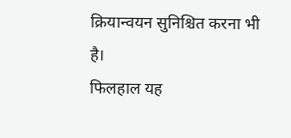क्रियान्वयन सुनिश्चित करना भी है।
फिलहाल यह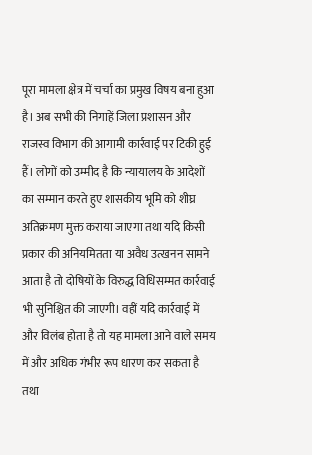पूरा मामला क्षेत्र में चर्चा का प्रमुख विषय बना हुआ है। अब सभी की निगाहें जिला प्रशासन और राजस्व विभाग की आगामी कार्रवाई पर टिकी हुई हैं। लोगों को उम्मीद है कि न्यायालय के आदेशों का सम्मान करते हुए शासकीय भूमि को शीघ्र अतिक्रमण मुक्त कराया जाएगा तथा यदि किसी प्रकार की अनियमितता या अवैध उत्खनन सामने आता है तो दोषियों के विरुद्ध विधिसम्मत कार्रवाई भी सुनिश्चित की जाएगी। वहीं यदि कार्रवाई में और विलंब होता है तो यह मामला आने वाले समय में और अधिक गंभीर रूप धारण कर सकता है तथा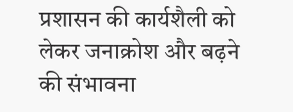प्रशासन की कार्यशैली को लेकर जनाक्रोश और बढ़ने की संभावना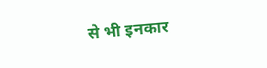से भी इनकार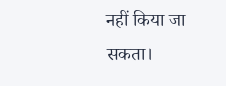नहीं किया जा सकता।